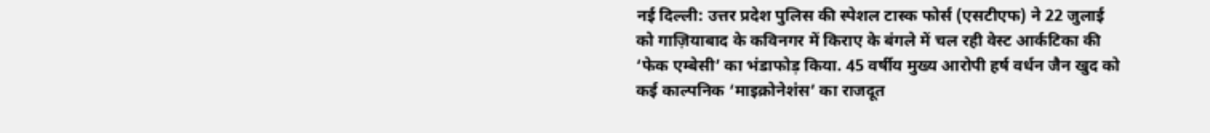नई दिल्ली: उत्तर प्रदेश पुलिस की स्पेशल टास्क फोर्स (एसटीएफ) ने 22 जुलाई को गाज़ियाबाद के कविनगर में किराए के बंगले में चल रही वेस्ट आर्कटिका की ‘फेक एम्बेसी’ का भंडाफोड़ किया. 45 वर्षीय मुख्य आरोपी हर्ष वर्धन जैन खुद को कई काल्पनिक ‘माइक्रोनेशंस’ का राजदूत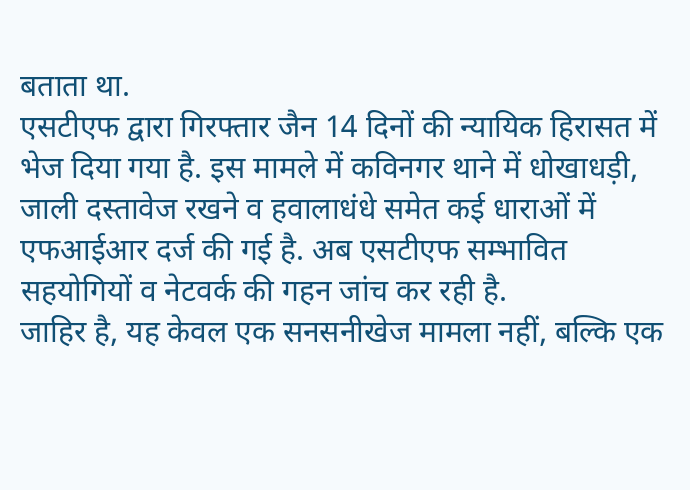बताता था.
एसटीएफ द्वारा गिरफ्तार जैन 14 दिनों की न्यायिक हिरासत में भेज दिया गया है. इस मामले में कविनगर थाने में धोखाधड़ी, जाली दस्तावेज रखने व हवालाधंधे समेत कई धाराओं में एफआईआर दर्ज की गई है. अब एसटीएफ सम्भावित सहयोगियों व नेटवर्क की गहन जांच कर रही है.
जाहिर है, यह केवल एक सनसनीखेज मामला नहीं, बल्कि एक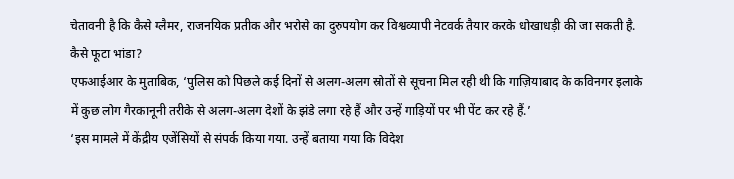चेतावनी है कि कैसे ग्लैमर, राजनयिक प्रतीक और भरोसे का दुरुपयोग कर विश्वव्यापी नेटवर्क तैयार करके धोखाधड़ी की जा सकती है.
कैसे फूटा भांडा?
एफआईआर के मुताबिक, ‘पुलिस को पिछले कई दिनों से अलग-अलग स्रोतों से सूचना मिल रही थी कि गाज़ियाबाद के कविनगर इलाके में कुछ लोग गैरकानूनी तरीके से अलग-अलग देशों के झंडे लगा रहे हैं और उन्हें गाड़ियों पर भी पेंट कर रहे हैं.’
‘इस मामले में केंद्रीय एजेंसियों से संपर्क किया गया. उन्हें बताया गया कि विदेश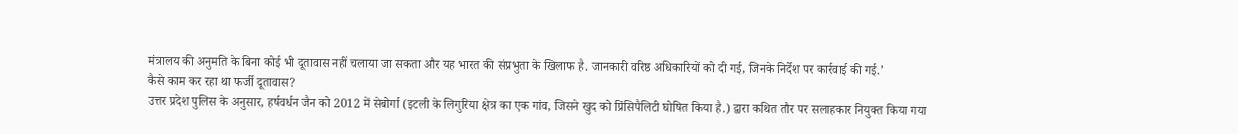मंत्रालय की अनुमति के बिना कोई भी दूतावास नहीं चलाया जा सकता और यह भारत की संप्रभुता के खिलाफ है. जानकारी वरिष्ठ अधिकारियों को दी गई, जिनके निर्देश पर कार्रवाई की गई.’
कैसे काम कर रहा था फर्जी दूतावास?
उत्तर प्रदेश पुलिस के अनुसार, हर्षवर्धन जैन को 2012 में सेबोर्गा (इटली के लिगुरिया क्षेत्र का एक गांव, जिसने खुद को प्रिंसिपैलिटी घोषित किया है.) द्वारा कथित तौर पर सलाहकार नियुक्त किया गया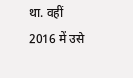था. वहीं 2016 में उसे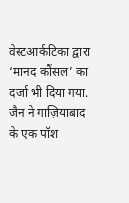वेस्टआर्कटिका द्वारा ‘मानद कौंसल’ का दर्जा भी दिया गया.
जैन ने गाज़ियाबाद के एक पॉश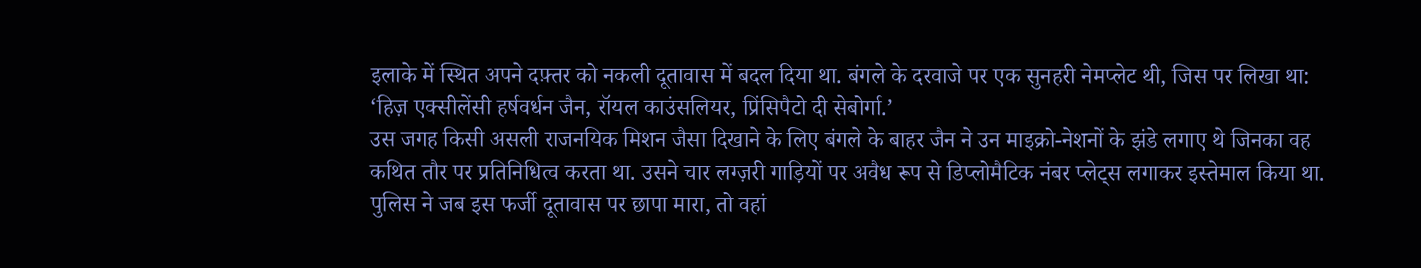इलाके में स्थित अपने दफ़्तर को नकली दूतावास में बदल दिया था. बंगले के दरवाजे पर एक सुनहरी नेमप्लेट थी, जिस पर लिखा था: ‘हिज़ एक्सीलेंसी हर्षवर्धन जैन, रॉयल काउंसलियर, प्रिंसिपैटो दी सेबोर्गा.’
उस जगह किसी असली राजनयिक मिशन जैसा दिखाने के लिए बंगले के बाहर जैन ने उन माइक्रो-नेशनों के झंडे लगाए थे जिनका वह कथित तौर पर प्रतिनिधित्व करता था. उसने चार लग्ज़री गाड़ियों पर अवैध रूप से डिप्लोमैटिक नंबर प्लेट्स लगाकर इस्तेमाल किया था.
पुलिस ने जब इस फर्जी दूतावास पर छापा मारा, तो वहां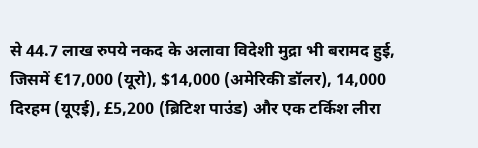से 44.7 लाख रुपये नकद के अलावा विदेशी मुद्रा भी बरामद हुई, जिसमें €17,000 (यूरो), $14,000 (अमेरिकी डॉलर), 14,000 दिरहम (यूएई), £5,200 (ब्रिटिश पाउंड) और एक टर्किश लीरा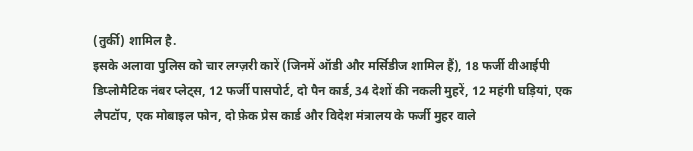(तुर्की) शामिल है.
इसके अलावा पुलिस को चार लग्ज़री कारें (जिनमें ऑडी और मर्सिडीज शामिल हैं), 18 फर्जी वीआईपी डिप्लोमैटिक नंबर प्लेट्स, 12 फर्जी पासपोर्ट, दो पैन कार्ड, 34 देशों की नकली मुहरें, 12 महंगी घड़ियां, एक लैपटॉप, एक मोबाइल फोन, दो फ़ेक प्रेस कार्ड और विदेश मंत्रालय के फर्जी मुहर वाले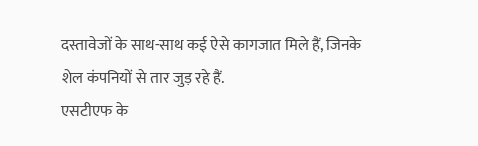दस्तावेजों के साथ-साथ कई ऐसे कागजात मिले हैं, जिनके शेल कंपनियों से तार जुड़ रहे हैं.
एसटीएफ के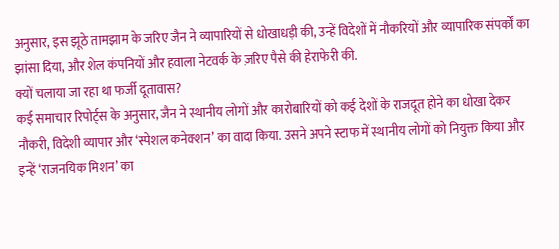अनुसार, इस झूठे तामझाम के जरिए जैन ने व्यापारियों से धोखाधड़ी की, उन्हें विदेशों में नौकरियों और व्यापारिक संपर्कों का झांसा दिया, और शेल कंपनियों और हवाला नेटवर्क के ज़रिए पैसे की हेराफेरी की.
क्यों चलाया जा रहा था फर्जी दूतावास?
कई समाचार रिपोर्ट्स के अनुसार, जैन ने स्थानीय लोगों और कारोबारियों को कई देशों के राजदूत होने का धोखा देकर नौकरी, विदेशी व्यापार और ‘स्पेशल कनेक्शन’ का वादा किया. उसने अपने स्टाफ में स्थानीय लोगों को नियुक्त किया और इन्हें ‘राजनयिक मिशन’ का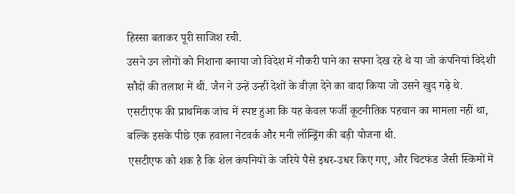हिस्सा बताकर पूरी साजिश रची.
उसने उन लोगों को निशाना बनाया जो विदेश में नौकरी पाने का सपना देख रहे थे या जो कंपनियां विदेशी सौदों की तलाश में थीं. जैन ने उन्हें उन्हीं देशों के वीज़ा देने का वादा किया जो उसने खुद गढ़े थे.
एसटीएफ की प्राथमिक जांच में स्पष्ट हुआ कि यह केवल फर्जी कूटनीतिक पहचान का मामला नहीं था, बल्कि इसके पीछे एक हवाला नेटवर्क और मनी लॉन्ड्रिंग की बड़ी योजना थी.
एसटीएफ को शक है कि शेल कंपनियों के जरिये पैसे इधर-उधर किए गए, और चिटफंड जैसी स्किमों में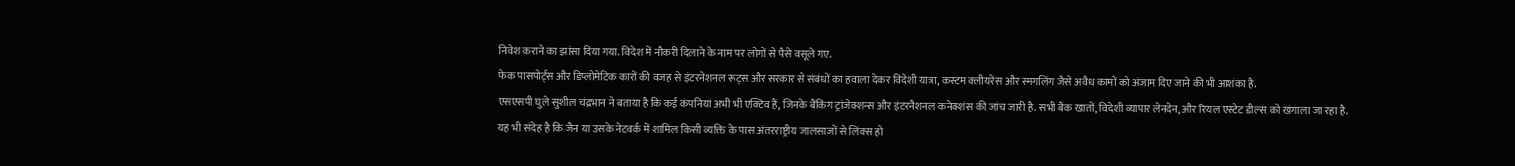निवेश कराने का झांसा दिया गया. विदेश में नौकरी दिलाने के नाम पर लोगों से पैसे वसूले गए.
फेक पासपोर्ट्स और डिप्लोमेटिक कारों की वजह से इंटरनेशनल रूट्स और सरकार से संबंधों का हवाला देकर विदेशी यात्रा, कस्टम क्लीयरेंस और स्मगलिंग जैसे अवैध कामों को अंजाम दिए जाने की भी आशंका है.
एसएसपी घुले सुशील चंद्रभान ने बताया है कि कई कंपनियां अभी भी एक्टिव हैं, जिनके बैंकिंग ट्रांजेक्शन्स और इंटरनैशनल कनेक्शंस की जांच जारी है. सभी बैंक खातों, विदेशी व्यापार लेनदेन, और रियल एस्टेट डील्स को खंगाला जा रहा है.
यह भी संदेह है कि जैन या उसके नेटवर्क में शामिल किसी व्यक्ति के पास अंतरराष्ट्रीय जालसाजों से लिंक्स हो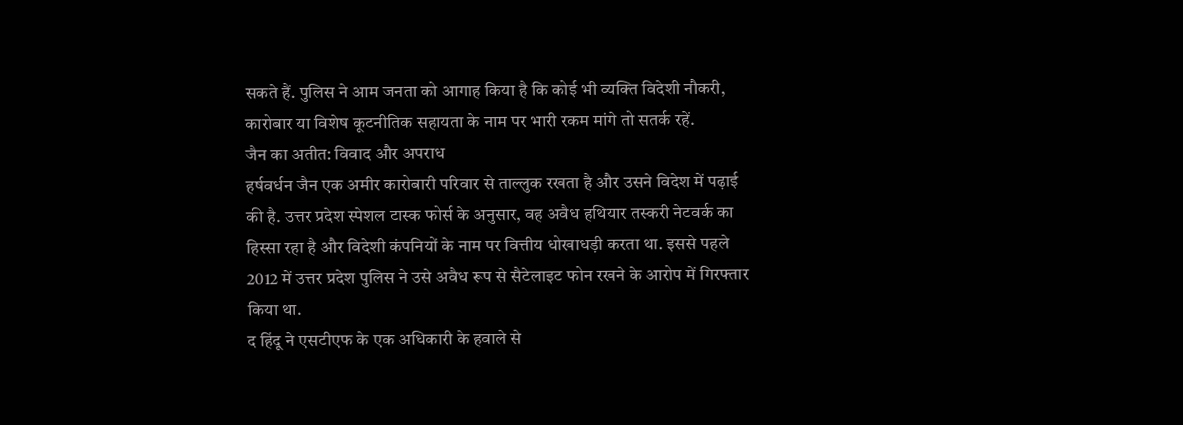सकते हैं. पुलिस ने आम जनता को आगाह किया है कि कोई भी व्यक्ति विदेशी नौकरी, कारोबार या विशेष कूटनीतिक सहायता के नाम पर भारी रकम मांगे तो सतर्क रहें.
जैन का अतीत: विवाद और अपराध
हर्षवर्धन जैन एक अमीर कारोबारी परिवार से ताल्लुक रखता है और उसने विदेश में पढ़ाई की है. उत्तर प्रदेश स्पेशल टास्क फोर्स के अनुसार, वह अवैध हथियार तस्करी नेटवर्क का हिस्सा रहा है और विदेशी कंपनियों के नाम पर वित्तीय धोखाधड़ी करता था. इससे पहले 2012 में उत्तर प्रदेश पुलिस ने उसे अवैध रूप से सैटेलाइट फोन रखने के आरोप में गिरफ्तार किया था.
द हिंदू ने एसटीएफ के एक अधिकारी के हवाले से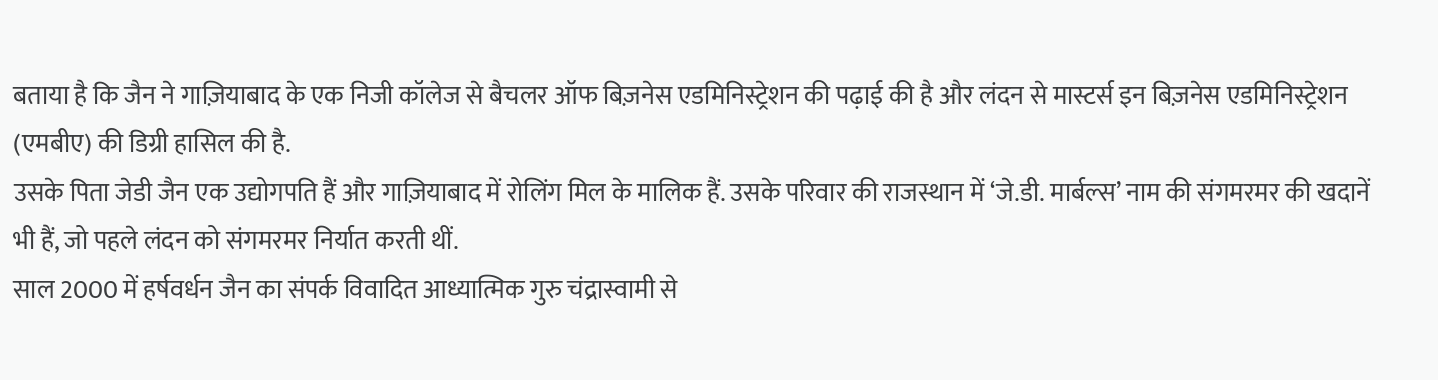बताया है कि जैन ने गाज़ियाबाद के एक निजी कॉलेज से बैचलर ऑफ बिज़नेस एडमिनिस्ट्रेशन की पढ़ाई की है और लंदन से मास्टर्स इन बिज़नेस एडमिनिस्ट्रेशन (एमबीए) की डिग्री हासिल की है.
उसके पिता जेडी जैन एक उद्योगपति हैं और गाज़ियाबाद में रोलिंग मिल के मालिक हैं. उसके परिवार की राजस्थान में ‘जे.डी. मार्बल्स’ नाम की संगमरमर की खदानें भी हैं, जो पहले लंदन को संगमरमर निर्यात करती थीं.
साल 2000 में हर्षवर्धन जैन का संपर्क विवादित आध्यात्मिक गुरु चंद्रास्वामी से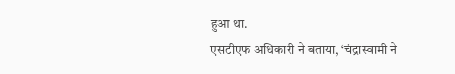हुआ था.
एसटीएफ अधिकारी ने बताया, ‘चंद्रास्वामी ने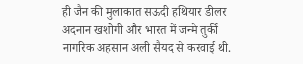ही जैन की मुलाकात सऊदी हथियार डीलर अदनान खशोगी और भारत में जन्मे तुर्की नागरिक अहसान अली सैयद से करवाई थी.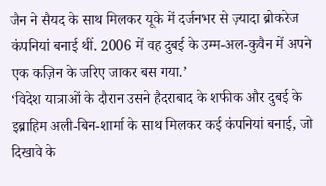जैन ने सैयद के साथ मिलकर यूके में दर्जनभर से ज़्यादा ब्रोकरेज कंपनियां बनाई थीं. 2006 में वह दुबई के उम्म-अल-कुवैन में अपने एक कज़िन के जरिए जाकर बस गया.’
‘विदेश यात्राओं के दौरान उसने हैदराबाद के शफीक और दुबई के इब्राहिम अली-बिन-शार्मा के साथ मिलकर कई कंपनियां बनाई, जो दिखावे के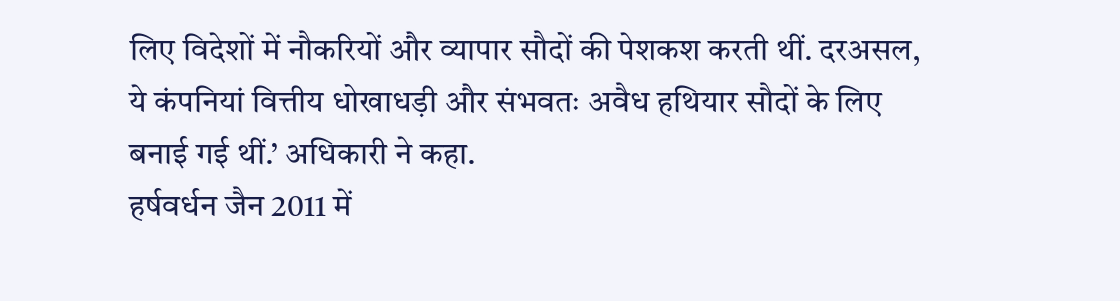लिए विदेशों में नौकरियों और व्यापार सौदों की पेशकश करती थीं. दरअसल, ये कंपनियां वित्तीय धोखाधड़ी और संभवतः अवैध हथियार सौदों के लिए बनाई गई थीं.’ अधिकारी ने कहा.
हर्षवर्धन जैन 2011 में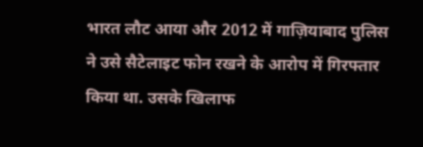भारत लौट आया और 2012 में गाज़ियाबाद पुलिस ने उसे सैटेलाइट फोन रखने के आरोप में गिरफ्तार किया था. उसके खिलाफ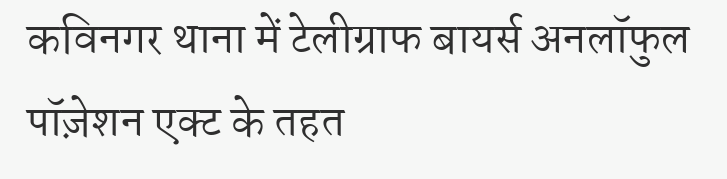कविनगर थाना में टेलीग्राफ बायर्स अनलॉफुल पॉज़ेशन एक्ट के तहत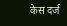केस दर्ज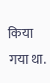किया गया था.